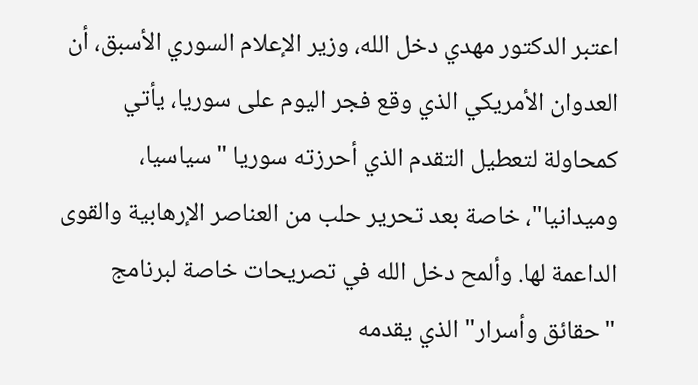اعتبر الدكتور مهدي دخل الله، وزير الإعلام السوري الأسبق، أن العدوان الأمريكي الذي وقع فجر اليوم على سوريا، يأتي كمحاولة لتعطيل التقدم الذي أحرزته سوريا "سياسيا، وميدانيا"، خاصة بعد تحرير حلب من العناصر الإرهابية والقوى الداعمة لها. وألمح دخل الله في تصريحات خاصة لبرنامج "حقائق وأسرار" الذي يقدمه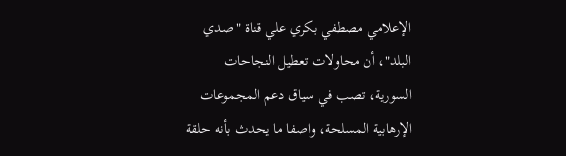الإعلامي مصطفي بكري علي قناة "صدي البلد"، أن محاولات تعطيل النجاحات السورية، تصب في سياق دعم المجموعات الإرهابية المسلحة، واصفا ما يحدث بأنه حلقة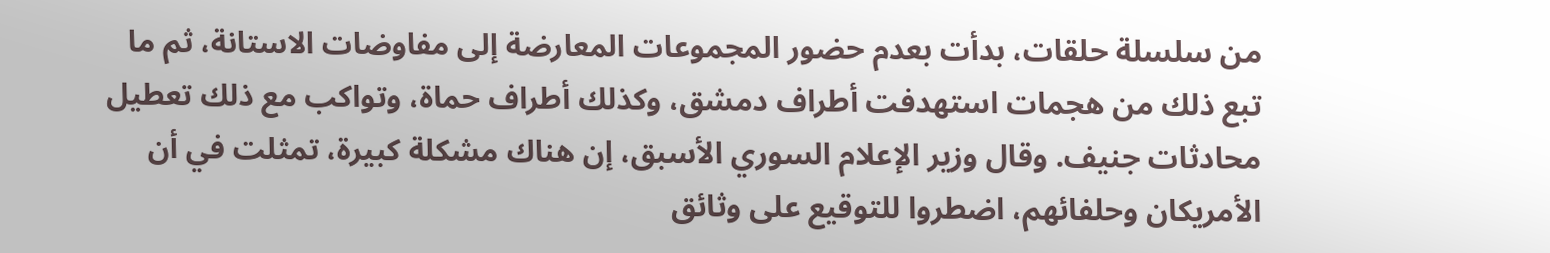من سلسلة حلقات، بدأت بعدم حضور المجموعات المعارضة إلى مفاوضات الاستانة، ثم ما تبع ذلك من هجمات استهدفت أطراف دمشق، وكذلك أطراف حماة، وتواكب مع ذلك تعطيل محادثات جنيف. وقال وزير الإعلام السوري الأسبق، إن هناك مشكلة كبيرة، تمثلت في أن الأمريكان وحلفائهم، اضطروا للتوقيع على وثائق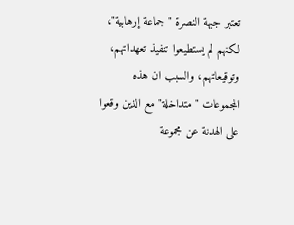تعتبر جبهة النصرة "جماعة إرهابية"، لكنهم لم يستطيعوا تنفيذ تعهداتهم، وتوقيعاتهم، والسبب ان هذه المجموعات "متداخلة" مع الذين وقعوا على الهدنة عن مجموعة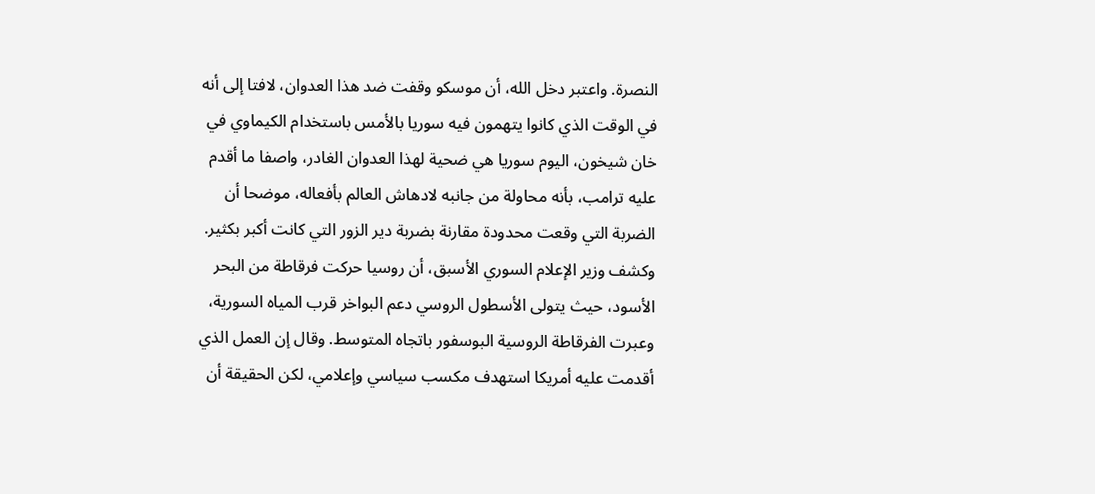النصرة. واعتبر دخل الله، أن موسكو وقفت ضد هذا العدوان، لافتا إلى أنه في الوقت الذي كانوا يتهمون فيه سوريا بالأمس باستخدام الكيماوي في خان شيخون، اليوم سوريا هي ضحية لهذا العدوان الغادر، واصفا ما أقدم عليه ترامب، بأنه محاولة من جانبه لادهاش العالم بأفعاله، موضحا أن الضربة التي وقعت محدودة مقارنة بضربة دير الزور التي كانت أكبر بكثير. وكشف وزير الإعلام السوري الأسبق، أن روسيا حركت فرقاطة من البحر الأسود، حيث يتولى الأسطول الروسي دعم البواخر قرب المياه السورية، وعبرت الفرقاطة الروسية البوسفور باتجاه المتوسط. وقال إن العمل الذي أقدمت عليه أمريكا استهدف مكسب سياسي وإعلامي، لكن الحقيقة أن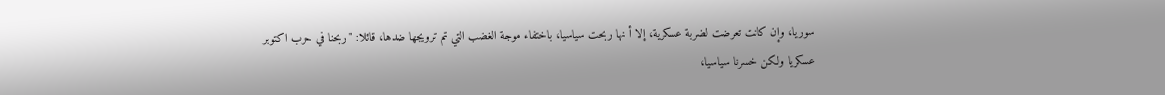سوريا، وإن كانت تعرضت لضربة عسكرية، إلا أ نها ربحت سياسيا، باختفاء موجة الغضب التي تم ترويجها ضدها، قائلا: "ربحنا في حرب اكتوبر عسكريا ولكن خسرنا سياسيا،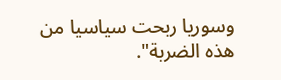وسوريا ربحت سياسيا من هذه الضربة".